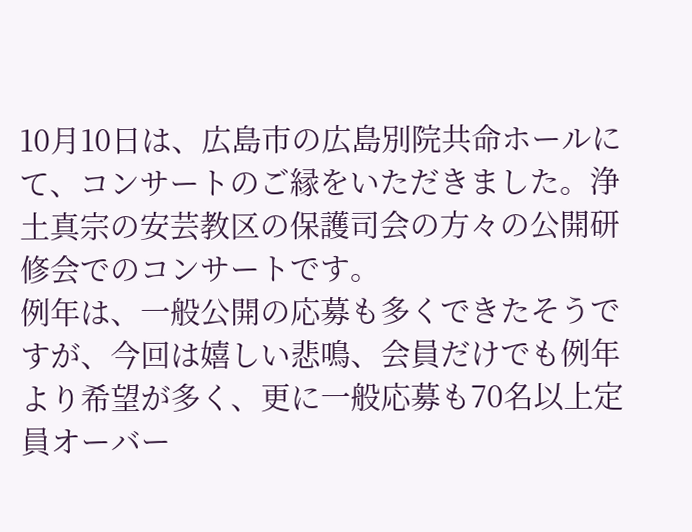10月10日は、広島市の広島別院共命ホールにて、コンサートのご縁をいただきました。浄土真宗の安芸教区の保護司会の方々の公開研修会でのコンサートです。
例年は、一般公開の応募も多くできたそうですが、今回は嬉しい悲鳴、会員だけでも例年より希望が多く、更に一般応募も70名以上定員オーバー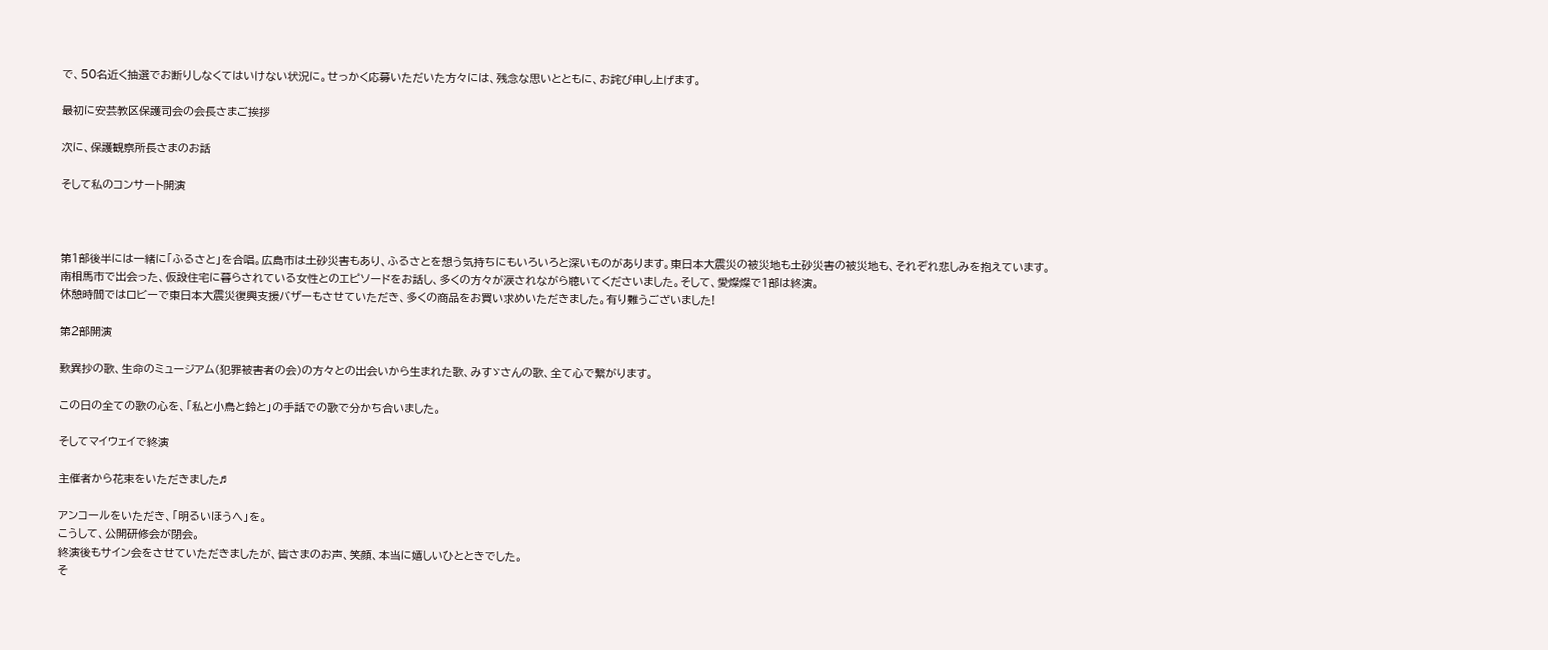で、50名近く抽選でお断りしなくてはいけない状況に。せっかく応募いただいた方々には、残念な思いとともに、お詫び申し上げます。

最初に安芸教区保護司会の会長さまご挨拶

次に、保護観察所長さまのお話

そして私のコンサート開演



第1部後半には一緒に「ふるさと」を合唱。広島市は土砂災害もあり、ふるさとを想う気持ちにもいろいろと深いものがあります。東日本大震災の被災地も土砂災害の被災地も、それぞれ悲しみを抱えています。
南相馬市で出会った、仮設住宅に暮らされている女性とのエピソードをお話し、多くの方々が涙されながら聴いてくださいました。そして、愛燦燦で1部は終演。
休憩時間ではロビーで東日本大震災復興支援バザーもさせていただき、多くの商品をお買い求めいただきました。有り難うございました!

第2部開演

歎異抄の歌、生命のミュージアム(犯罪被害者の会)の方々との出会いから生まれた歌、みすゞさんの歌、全て心で繋がります。

この日の全ての歌の心を、「私と小鳥と鈴と」の手話での歌で分かち合いました。

そしてマイウェイで終演

主催者から花束をいただきました♬

アンコールをいただき、「明るいほうへ」を。
こうして、公開研修会が閉会。
終演後もサイン会をさせていただきましたが、皆さまのお声、笑顔、本当に嬉しいひとときでした。
そ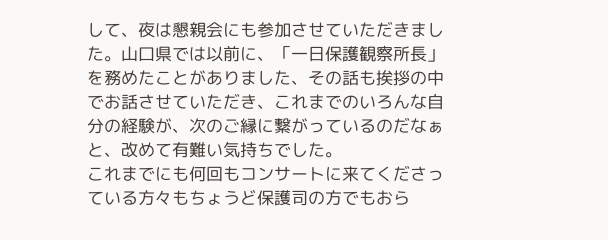して、夜は懇親会にも参加させていただきました。山口県では以前に、「一日保護観察所長」を務めたことがありました、その話も挨拶の中でお話させていただき、これまでのいろんな自分の経験が、次のご縁に繋がっているのだなぁと、改めて有難い気持ちでした。
これまでにも何回もコンサートに来てくださっている方々もちょうど保護司の方でもおら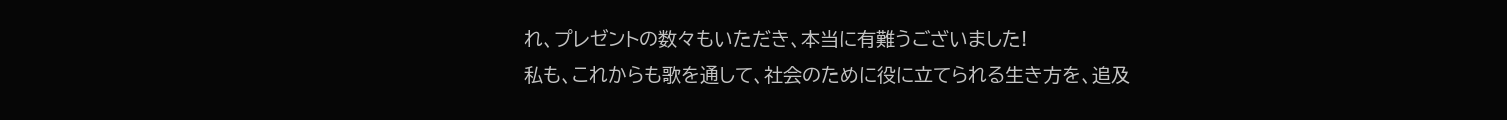れ、プレゼントの数々もいただき、本当に有難うございました!
私も、これからも歌を通して、社会のために役に立てられる生き方を、追及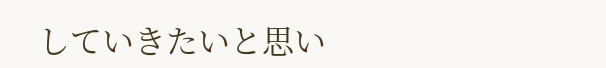していきたいと思い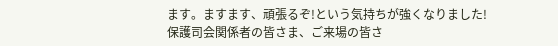ます。ますます、頑張るぞ!という気持ちが強くなりました!
保護司会関係者の皆さま、ご来場の皆さ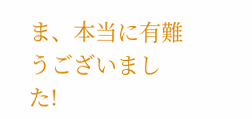ま、本当に有難うございました!